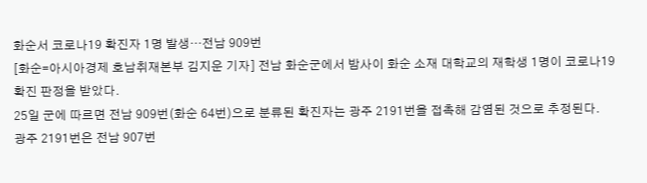화순서 코로나19 확진자 1명 발생…전남 909번
[화순=아시아경제 호남취재본부 김지운 기자] 전남 화순군에서 밤사이 화순 소재 대학교의 재학생 1명이 코로나19 확진 판정을 받았다.
25일 군에 따르면 전남 909번(화순 64번)으로 분류된 확진자는 광주 2191번을 접촉해 감염된 것으로 추정된다.
광주 2191번은 전남 907번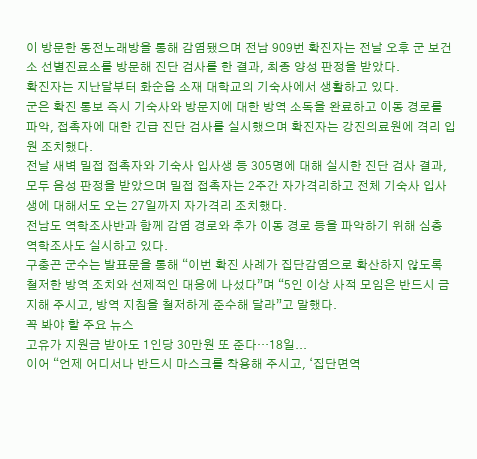이 방문한 동전노래방을 통해 감염됐으며 전남 909번 확진자는 전날 오후 군 보건소 선별진료소를 방문해 진단 검사를 한 결과, 최종 양성 판정을 받았다.
확진자는 지난달부터 화순읍 소재 대학교의 기숙사에서 생활하고 있다.
군은 확진 통보 즉시 기숙사와 방문지에 대한 방역 소독을 완료하고 이동 경로를 파악, 접촉자에 대한 긴급 진단 검사를 실시했으며 확진자는 강진의료원에 격리 입원 조치했다.
전날 새벽 밀접 접촉자와 기숙사 입사생 등 305명에 대해 실시한 진단 검사 결과, 모두 음성 판정을 받았으며 밀접 접촉자는 2주간 자가격리하고 전체 기숙사 입사생에 대해서도 오는 27일까지 자가격리 조치했다.
전남도 역학조사반과 함께 감염 경로와 추가 이동 경로 등을 파악하기 위해 심층 역학조사도 실시하고 있다.
구충곤 군수는 발표문을 통해 “이번 확진 사례가 집단감염으로 확산하지 않도록 철저한 방역 조치와 선제적인 대응에 나섰다”며 “5인 이상 사적 모임은 반드시 금지해 주시고, 방역 지침을 철저하게 준수해 달라”고 말했다.
꼭 봐야 할 주요 뉴스
고유가 지원금 받아도 1인당 30만원 또 준다…18일...
이어 “언제 어디서나 반드시 마스크를 착용해 주시고, ‘집단면역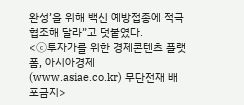완성’을 위해 백신 예방접종에 적극 협조해 달라”고 덧붙였다.
<ⓒ투자가를 위한 경제콘텐츠 플랫폼, 아시아경제(www.asiae.co.kr) 무단전재 배포금지>